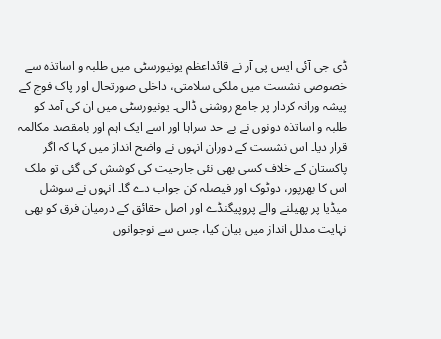ڈی جی آئی ایس پی آر نے قائداعظم یونیورسٹی میں طلبہ و اساتذہ سے خصوصی نشست میں ملکی سلامتی، داخلی صورتحال اور پاک فوج کے پیشہ ورانہ کردار پر جامع روشنی ڈالی۔ یونیورسٹی میں ان کی آمد کو طلبہ و اساتذہ دونوں نے بے حد سراہا اور اسے ایک اہم اور بامقصد مکالمہ قرار دیا۔ اس نشست کے دوران انہوں نے واضح انداز میں کہا کہ اگر پاکستان کے خلاف کسی بھی نئی جارحیت کی کوشش کی گئی تو ملک اس کا بھرپور، دوٹوک اور فیصلہ کن جواب دے گا۔ انہوں نے سوشل میڈیا پر پھیلنے والے پروپیگنڈے اور اصل حقائق کے درمیان فرق کو بھی نہایت مدلل انداز میں بیان کیا، جس سے نوجوانوں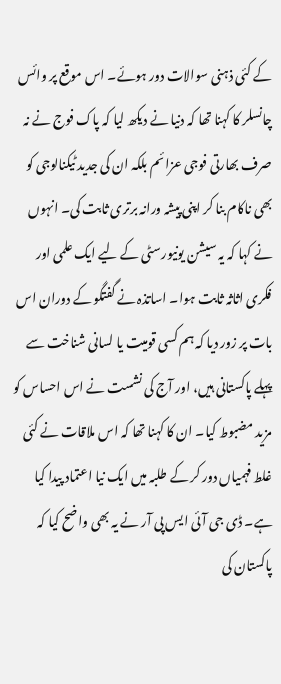کے کئی ذہنی سوالات دور ہوئے۔ اس موقع پر وائس چانسلر کا کہنا تھا کہ دنیا نے دیکھ لیا کہ پاک فوج نے نہ صرف بھارتی فوجی عزائم بلکہ ان کی جدید ٹیکنالوجی کو بھی ناکام بنا کر اپنی پیشہ ورانہ برتری ثابت کی۔ انہوں نے کہا کہ یہ سیشن یونیورسٹی کے لیے ایک علمی اور فکری اثاثہ ثابت ہوا۔ اساتذہ نے گفتگو کے دوران اس بات پر زور دیا کہ ہم کسی قومیت یا لسانی شناخت سے پہلے پاکستانی ہیں، اور آج کی نشست نے اس احساس کو مزید مضبوط کیا۔ ان کا کہنا تھا کہ اس ملاقات نے کئی غلط فہمیاں دور کر کے طلبہ میں ایک نیا اعتماد پیدا کیا ہے۔ ڈی جی آئی ایس پی آر نے یہ بھی واضح کیا کہ پاکستان کی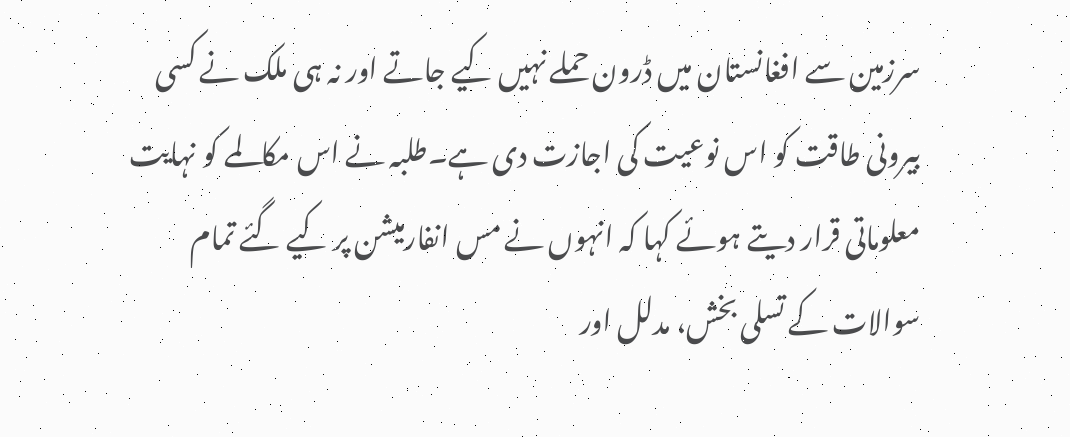سرزمین سے افغانستان میں ڈرون حملے نہیں کیے جاتے اور نہ ہی ملک نے کسی بیرونی طاقت کو اس نوعیت کی اجازت دی ہے۔طلبہ نے اس مکالمے کو نہایت معلوماتی قرار دیتے ہوئے کہا کہ انہوں نے مس انفارمیشن پر کیے گئے تمام سوالات کے تسلی بخش، مدلل اور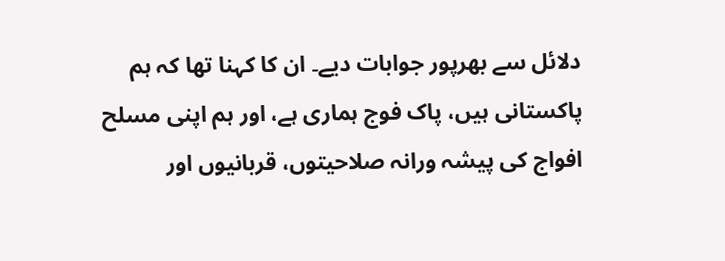دلائل سے بھرپور جوابات دیے۔ ان کا کہنا تھا کہ ہم پاکستانی ہیں، پاک فوج ہماری ہے، اور ہم اپنی مسلح افواج کی پیشہ ورانہ صلاحیتوں، قربانیوں اور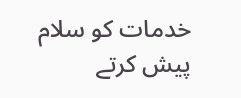خدمات کو سلام پیش کرتے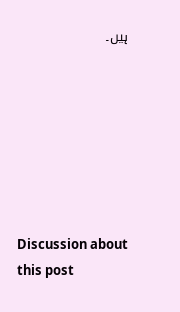ہیں۔







Discussion about this post